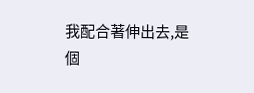我配合著伸出去,是個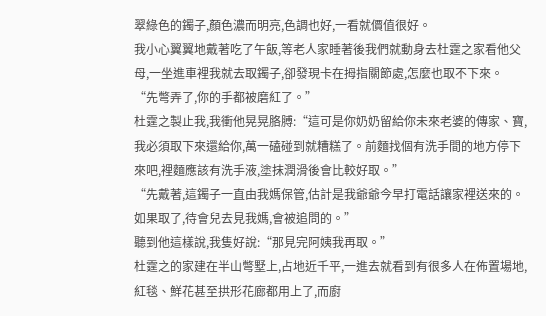翠綠色的鐲子,顏色濃而明亮,色調也好,一看就價值很好。
我小心翼翼地戴著吃了午飯,等老人家睡著後我們就動身去杜霆之家看他父母,一坐進車裡我就去取鐲子,卻發現卡在拇指關節處,怎麼也取不下來。
“先彆弄了,你的手都被磨紅了。”
杜霆之製止我,我衝他晃晃胳膊:“這可是你奶奶留給你未來老婆的傳家、寶,我必須取下來還給你,萬一磕碰到就糟糕了。前麵找個有洗手間的地方停下來吧,裡麵應該有洗手液,塗抹潤滑後會比較好取。”
“先戴著,這鐲子一直由我媽保管,估計是我爺爺今早打電話讓家裡送來的。如果取了,待會兒去見我媽,會被追問的。”
聽到他這樣說,我隻好說:“那見完阿姨我再取。”
杜霆之的家建在半山彆墅上,占地近千平,一進去就看到有很多人在佈置場地,紅毯、鮮花甚至拱形花廊都用上了,而廚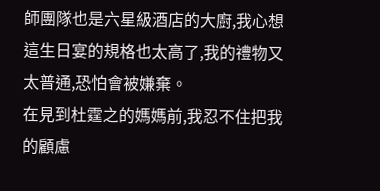師團隊也是六星級酒店的大廚,我心想這生日宴的規格也太高了,我的禮物又太普通,恐怕會被嫌棄。
在見到杜霆之的媽媽前,我忍不住把我的顧慮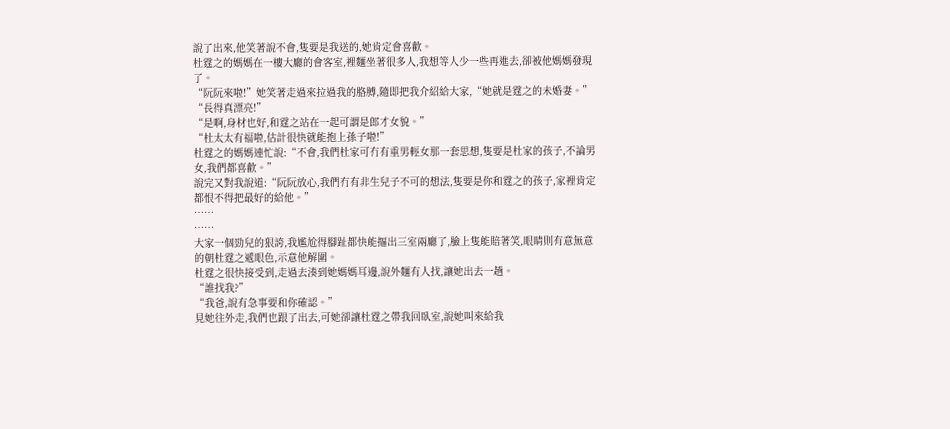說了出來,他笑著說不會,隻要是我送的,她肯定會喜歡。
杜霆之的媽媽在一樓大廳的會客室,裡麵坐著很多人,我想等人少一些再進去,卻被他媽媽發現了。
“阮阮來啦!”她笑著走過來拉過我的胳膊,隨即把我介紹給大家,“她就是霆之的未婚妻。”
“長得真漂亮!”
“是啊,身材也好,和霆之站在一起可謂是郎才女貌。”
“杜太太有福啦,估計很快就能抱上孫子啦!”
杜霆之的媽媽連忙說:“不會,我們杜家可冇有重男輕女那一套思想,隻要是杜家的孩子,不論男女,我們都喜歡。”
說完又對我說道:“阮阮放心,我們冇有非生兒子不可的想法,隻要是你和霆之的孩子,家裡肯定都恨不得把最好的給他。”
……
……
大家一個勁兒的狠誇,我尷尬得腳趾都快能摳出三室兩廳了,臉上隻能賠著笑,眼睛則有意無意的朝杜霆之遞眼色,示意他解圍。
杜霆之很快接受到,走過去湊到她媽媽耳邊,說外麵有人找,讓她出去一趟。
“誰找我?”
“我爸,說有急事要和你確認。”
見她往外走,我們也跟了出去,可她卻讓杜霆之帶我回臥室,說她叫來給我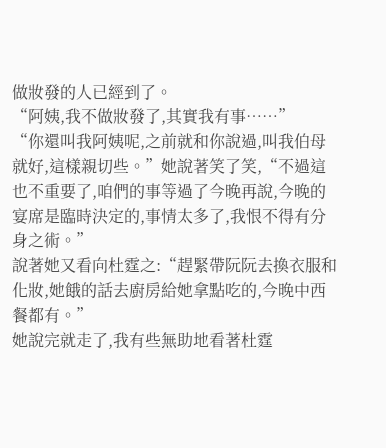做妝發的人已經到了。
“阿姨,我不做妝發了,其實我有事……”
“你還叫我阿姨呢,之前就和你說過,叫我伯母就好,這樣親切些。”她說著笑了笑,“不過這也不重要了,咱們的事等過了今晚再說,今晚的宴席是臨時決定的,事情太多了,我恨不得有分身之術。”
說著她又看向杜霆之:“趕緊帶阮阮去換衣服和化妝,她餓的話去廚房給她拿點吃的,今晚中西餐都有。”
她說完就走了,我有些無助地看著杜霆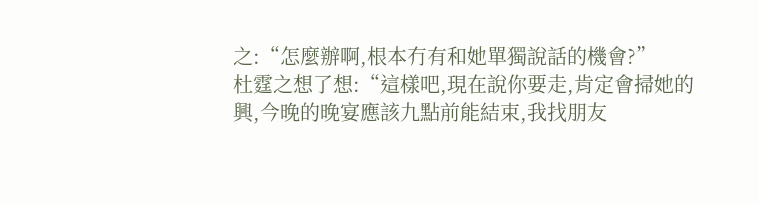之:“怎麼辦啊,根本冇有和她單獨說話的機會?”
杜霆之想了想:“這樣吧,現在說你要走,肯定會掃她的興,今晚的晚宴應該九點前能結束,我找朋友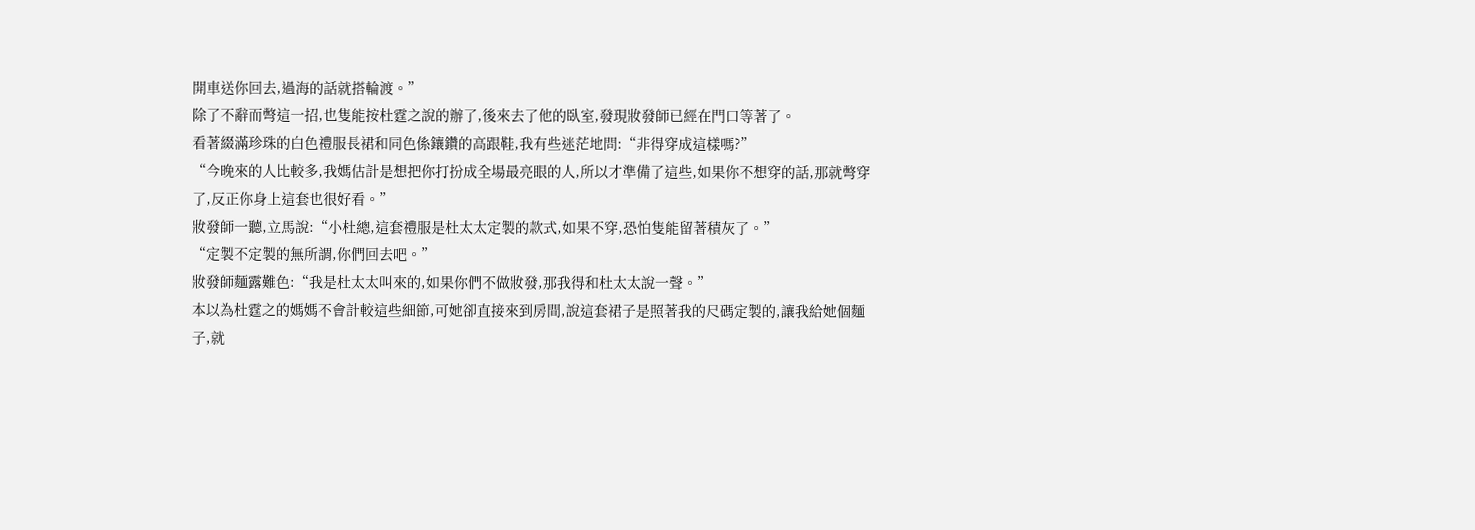開車送你回去,過海的話就搭輪渡。”
除了不辭而彆這一招,也隻能按杜霆之說的辦了,後來去了他的臥室,發現妝發師已經在門口等著了。
看著綴滿珍珠的白色禮服長裙和同色係鑲鑽的高跟鞋,我有些迷茫地問:“非得穿成這樣嗎?”
“今晚來的人比較多,我媽估計是想把你打扮成全場最亮眼的人,所以才準備了這些,如果你不想穿的話,那就彆穿了,反正你身上這套也很好看。”
妝發師一聽,立馬說:“小杜總,這套禮服是杜太太定製的款式,如果不穿,恐怕隻能留著積灰了。”
“定製不定製的無所謂,你們回去吧。”
妝發師麵露難色:“我是杜太太叫來的,如果你們不做妝發,那我得和杜太太說一聲。”
本以為杜霆之的媽媽不會計較這些細節,可她卻直接來到房間,說這套裙子是照著我的尺碼定製的,讓我給她個麵子,就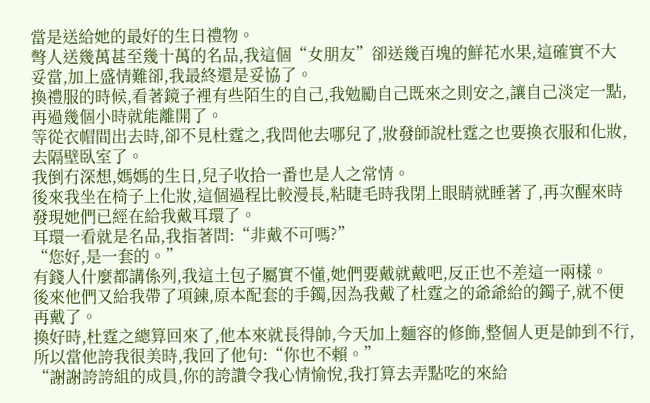當是送給她的最好的生日禮物。
彆人送幾萬甚至幾十萬的名品,我這個“女朋友”卻送幾百塊的鮮花水果,這確實不大妥當,加上盛情難卻,我最終還是妥協了。
換禮服的時候,看著鏡子裡有些陌生的自己,我勉勵自己既來之則安之,讓自己淡定一點,再過幾個小時就能離開了。
等從衣帽間出去時,卻不見杜霆之,我問他去哪兒了,妝發師說杜霆之也要換衣服和化妝,去隔壁臥室了。
我倒冇深想,媽媽的生日,兒子收拾一番也是人之常情。
後來我坐在椅子上化妝,這個過程比較漫長,粘睫毛時我閉上眼睛就睡著了,再次醒來時發現她們已經在給我戴耳環了。
耳環一看就是名品,我指著問:“非戴不可嗎?”
“您好,是一套的。”
有錢人什麼都講係列,我這土包子屬實不懂,她們要戴就戴吧,反正也不差這一兩樣。
後來他們又給我帶了項鍊,原本配套的手鐲,因為我戴了杜霆之的爺爺給的鐲子,就不便再戴了。
換好時,杜霆之總算回來了,他本來就長得帥,今天加上麵容的修飾,整個人更是帥到不行,所以當他誇我很美時,我回了他句:“你也不賴。”
“謝謝誇誇組的成員,你的誇讚令我心情愉悅,我打算去弄點吃的來給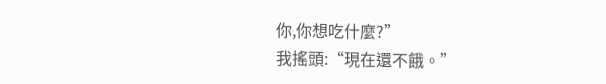你,你想吃什麼?”
我搖頭:“現在還不餓。”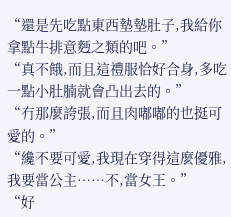“還是先吃點東西墊墊肚子,我給你拿點牛排意麪之類的吧。”
“真不餓,而且這禮服恰好合身,多吃一點小肚腩就會凸出去的。”
“冇那麼誇張,而且肉嘟嘟的也挺可愛的。”
“纔不要可愛,我現在穿得這麼優雅,我要當公主……不,當女王。”
“好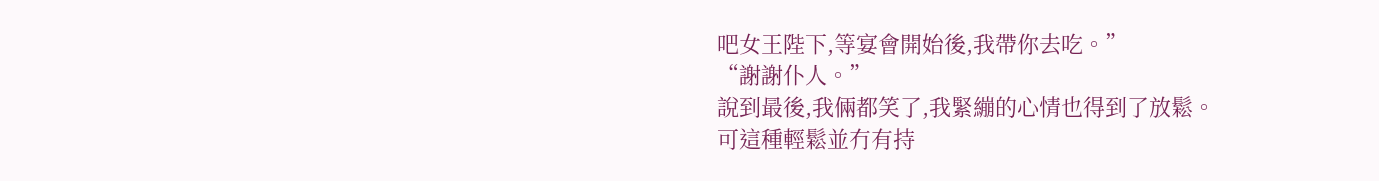吧女王陛下,等宴會開始後,我帶你去吃。”
“謝謝仆人。”
說到最後,我倆都笑了,我緊繃的心情也得到了放鬆。
可這種輕鬆並冇有持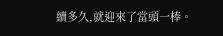續多久,就迎來了當頭一棒。